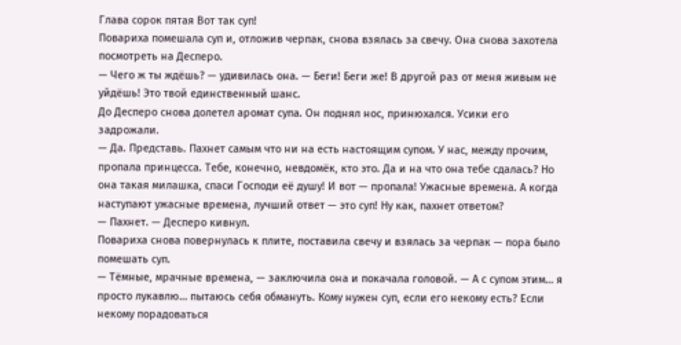Глава сорок пятая Вот так суп!
Повариха помешала суп и, отложив черпак, снова взялась за свечу. Она снова захотела посмотреть на Десперо.
— Чего ж ты ждёшь? — удивилась она. — Беги! Беги же! В другой раз от меня живым не уйдёшь! Это твой единственный шанс.
До Десперо снова долетел аромат супа. Он поднял нос, принюхался. Усики его задрожали.
— Да. Представь. Пахнет самым что ни на есть настоящим супом. У нас, между прочим, пропала принцесса. Тебе, конечно, невдомёк, кто это. Да и на что она тебе сдалась? Но она такая милашка, спаси Господи её душу! И вот — пропала! Ужасные времена. А когда наступают ужасные времена, лучший ответ — это суп! Ну как, пахнет ответом?
— Пахнет. — Десперо кивнул.
Повариха снова повернулась к плите, поставила свечу и взялась за черпак — пора было помешать суп.
— Тёмные, мрачные времена, — заключила она и покачала головой. — А с супом этим… я просто лукавлю… пытаюсь себя обмануть. Кому нужен суп, если его некому есть? Если некому порадоваться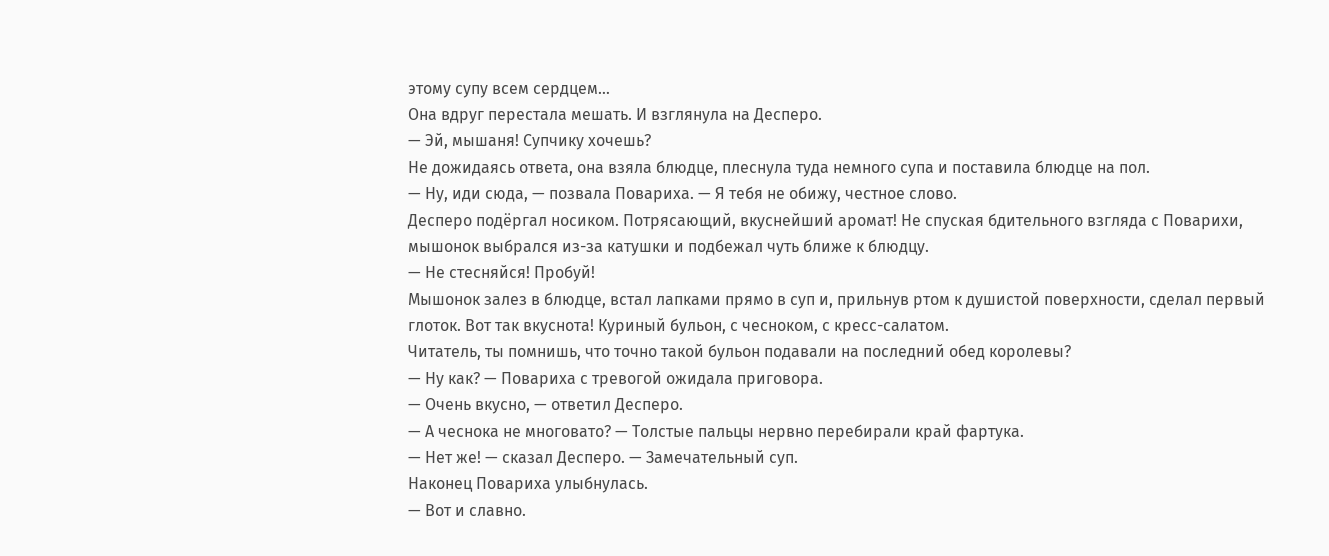этому супу всем сердцем…
Она вдруг перестала мешать. И взглянула на Десперо.
— Эй, мышаня! Супчику хочешь?
Не дожидаясь ответа, она взяла блюдце, плеснула туда немного супа и поставила блюдце на пол.
— Ну, иди сюда, — позвала Повариха. — Я тебя не обижу, честное слово.
Десперо подёргал носиком. Потрясающий, вкуснейший аромат! Не спуская бдительного взгляда с Поварихи, мышонок выбрался из-за катушки и подбежал чуть ближе к блюдцу.
— Не стесняйся! Пробуй!
Мышонок залез в блюдце, встал лапками прямо в суп и, прильнув ртом к душистой поверхности, сделал первый глоток. Вот так вкуснота! Куриный бульон, с чесноком, с кресс-салатом.
Читатель, ты помнишь, что точно такой бульон подавали на последний обед королевы?
— Ну как? — Повариха с тревогой ожидала приговора.
— Очень вкусно, — ответил Десперо.
— А чеснока не многовато? — Толстые пальцы нервно перебирали край фартука.
— Нет же! — сказал Десперо. — Замечательный суп.
Наконец Повариха улыбнулась.
— Вот и славно.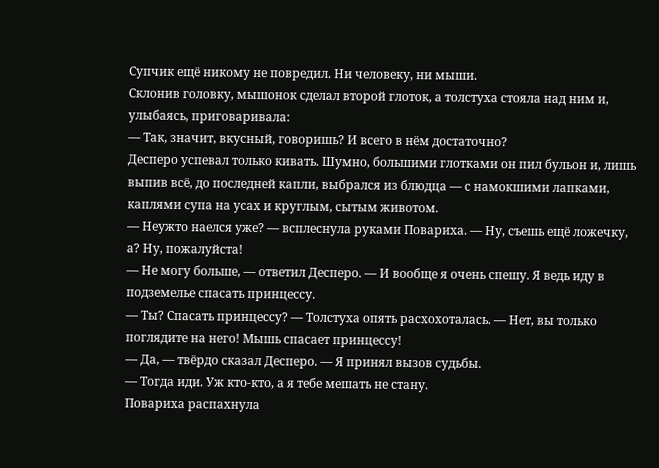Супчик ещё никому не повредил. Ни человеку, ни мыши.
Склонив головку, мышонок сделал второй глоток, а толстуха стояла над ним и, улыбаясь, приговаривала:
— Так, значит, вкусный, говоришь? И всего в нём достаточно?
Десперо успевал только кивать. Шумно, большими глотками он пил бульон и, лишь выпив всё, до последней капли, выбрался из блюдца — с намокшими лапками, каплями супа на усах и круглым, сытым животом.
— Неужто наелся уже? — всплеснула руками Повариха. — Ну, съешь ещё ложечку, а? Ну, пожалуйста!
— Не могу больше, — ответил Десперо. — И вообще я очень спешу. Я ведь иду в подземелье спасать принцессу.
— Ты? Спасать принцессу? — Толстуха опять расхохоталась. — Нет, вы только поглядите на него! Мышь спасает принцессу!
— Да, — твёрдо сказал Десперо. — Я принял вызов судьбы.
— Тогда иди. Уж кто-кто, а я тебе мешать не стану.
Повариха распахнула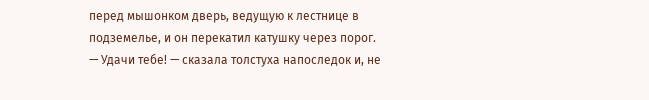перед мышонком дверь, ведущую к лестнице в подземелье, и он перекатил катушку через порог.
— Удачи тебе! — сказала толстуха напоследок и, не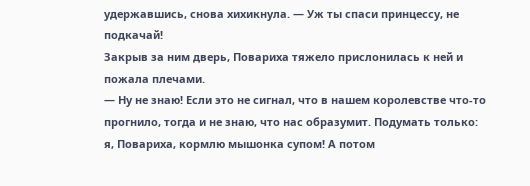удержавшись, снова хихикнула. — Уж ты спаси принцессу, не подкачай!
Закрыв за ним дверь, Повариха тяжело прислонилась к ней и пожала плечами.
— Ну не знаю! Если это не сигнал, что в нашем королевстве что-то прогнило, тогда и не знаю, что нас образумит. Подумать только: я, Повариха, кормлю мышонка супом! А потом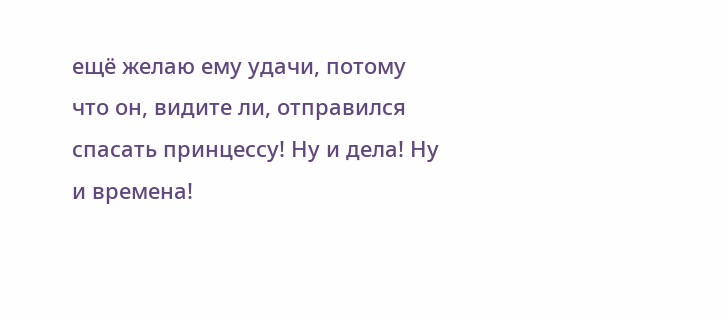ещё желаю ему удачи, потому что он, видите ли, отправился спасать принцессу! Ну и дела! Ну и времена!